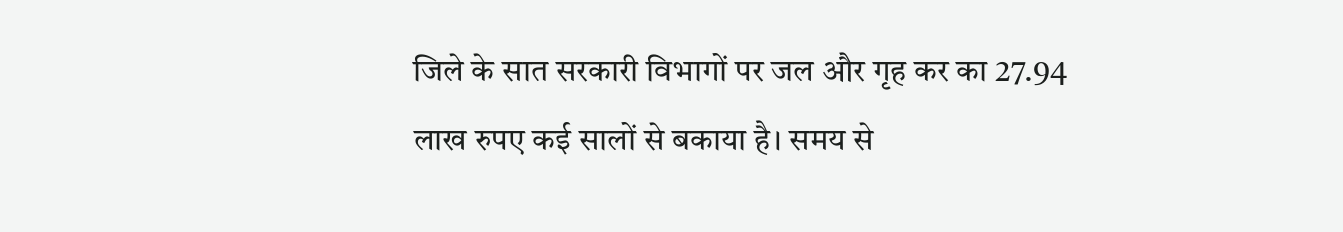जिले के सात सरकारी विभागों पर जल और गृह कर का 27.94 लाख रुपए कई सालों से बकाया है। समय से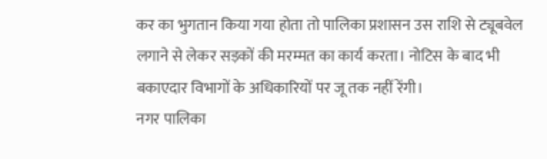कर का भुगतान किया गया होता तो पालिका प्रशासन उस राशि से ट्यूबवेल लगाने से लेकर सड़कों की मरम्मत का कार्य करता। नोटिस के बाद भी बकाएदार विभागों के अधिकारियों पर जू तक नहीं रेंगी।
नगर पालिका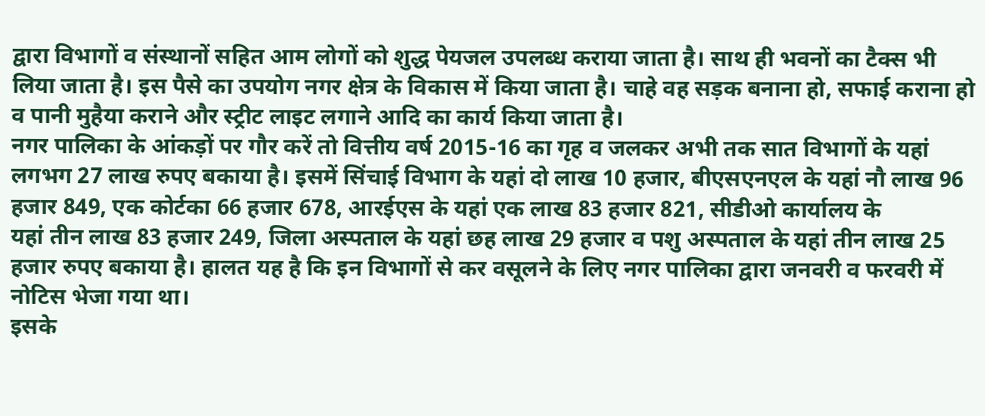द्वारा विभागों व संस्थानों सहित आम लोगों को शुद्ध पेयजल उपलब्ध कराया जाता है। साथ ही भवनों का टैक्स भी लिया जाता है। इस पैसे का उपयोग नगर क्षेत्र के विकास में किया जाता है। चाहे वह सड़क बनाना हो, सफाई कराना हो व पानी मुहैया कराने और स्ट्रीट लाइट लगाने आदि का कार्य किया जाता है।
नगर पालिका के आंकड़ों पर गौर करें तो वित्तीय वर्ष 2015-16 का गृह व जलकर अभी तक सात विभागों के यहां लगभग 27 लाख रुपए बकाया है। इसमें सिंचाई विभाग के यहां दो लाख 10 हजार, बीएसएनएल के यहां नौ लाख 96 हजार 849, एक कोर्टका 66 हजार 678, आरईएस के यहां एक लाख 83 हजार 821, सीडीओ कार्यालय के
यहां तीन लाख 83 हजार 249, जिला अस्पताल के यहां छह लाख 29 हजार व पशु अस्पताल के यहां तीन लाख 25 हजार रुपए बकाया है। हालत यह है कि इन विभागों से कर वसूलने के लिए नगर पालिका द्वारा जनवरी व फरवरी में नोटिस भेजा गया था।
इसके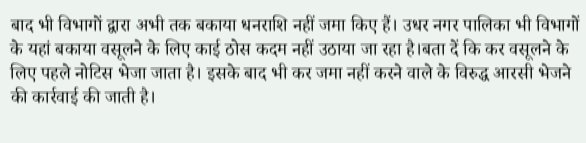बाद भी विभागों द्वारा अभी तक बकाया धनराशि नहीं जमा किए हैं। उधर नगर पालिका भी विभागों के यहां बकाया वसूलने के लिए काई ठोस कदम नहीं उठाया जा रहा है।बता दें कि कर वसूलने के लिए पहले नोटिस भेजा जाता है। इसके बाद भी कर जमा नहीं करने वाले के विरुद्ध आरसी भेजने की कार्रवाई की जाती है।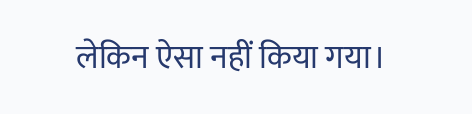लेकिन ऐसा नहीं किया गया।